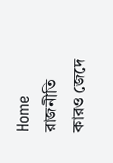Home রাজনীতি কারও জেদে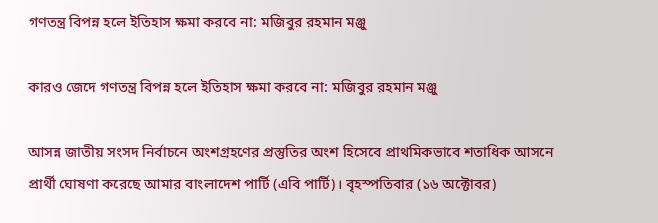গণতন্ত্র বিপন্ন হলে ইতিহাস ক্ষমা করবে না: মজিবুর রহমান মঞ্জু

কারও জেদে গণতন্ত্র বিপন্ন হলে ইতিহাস ক্ষমা করবে না: মজিবুর রহমান মঞ্জু

আসন্ন জাতীয় সংসদ নির্বাচনে অংশগ্রহণের প্রস্তুতির অংশ হিসেবে প্রাথমিকভাবে শতাধিক আসনে প্রার্থী ঘোষণা করেছে আমার বাংলাদেশ পার্টি (এবি পার্টি)। বৃহস্পতিবার (১৬ অক্টোবর)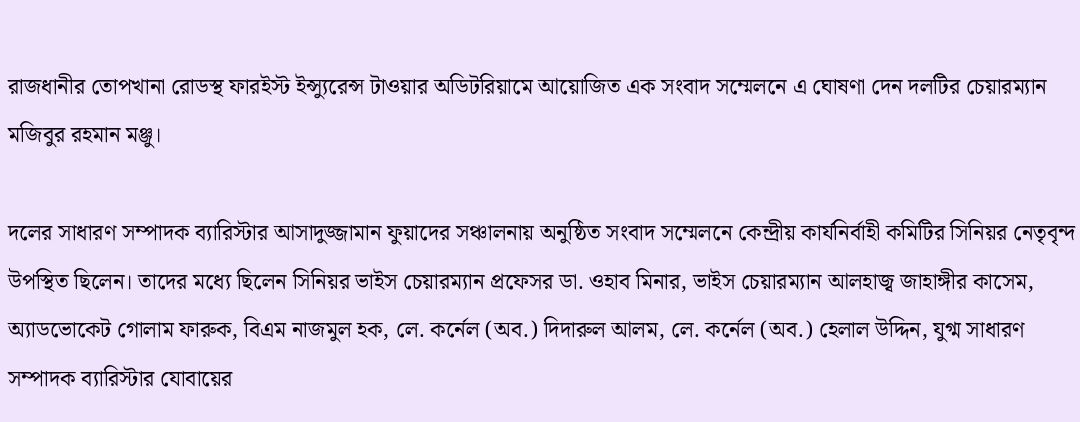রাজধানীর তোপখানা রোডস্থ ফারইস্ট ইন্স্যুরেন্স টাওয়ার অডিটরিয়ামে আয়োজিত এক সংবাদ সম্মেলনে এ ঘোষণা দেন দলটির চেয়ারম্যান মজিবুর রহমান মঞ্জু।

দলের সাধারণ সম্পাদক ব্যারিস্টার আসাদুজ্জামান ফুয়াদের সঞ্চালনায় অনুষ্ঠিত সংবাদ সম্মেলনে কেন্দ্রীয় কার্যনির্বাহী কমিটির সিনিয়র নেতৃবৃন্দ উপস্থিত ছিলেন। তাদের মধ্যে ছিলেন সিনিয়র ভাইস চেয়ারম্যান প্রফেসর ডা. ওহাব মিনার, ভাইস চেয়ারম্যান আলহাজ্ব জাহাঙ্গীর কাসেম, অ্যাডভোকেট গোলাম ফারুক, বিএম নাজমুল হক, লে. কর্নেল (অব.) দিদারুল আলম, লে. কর্নেল (অব.) হেলাল উদ্দিন, যুগ্ম সাধারণ সম্পাদক ব্যারিস্টার যোবায়ের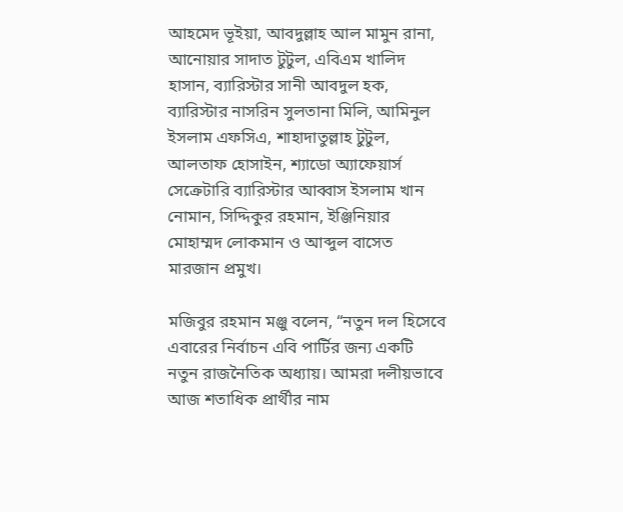আহমেদ ভূইয়া, আবদুল্লাহ আল মামুন রানা, আনোয়ার সাদাত টুটুল, এবিএম খালিদ হাসান, ব্যারিস্টার সানী আবদুল হক, ব্যারিস্টার নাসরিন সুলতানা মিলি, আমিনুল ইসলাম এফসিএ, শাহাদাতুল্লাহ টুটুল, আলতাফ হোসাইন, শ্যাডো অ্যাফেয়ার্স সেক্রেটারি ব্যারিস্টার আব্বাস ইসলাম খান নোমান, সিদ্দিকুর রহমান, ইঞ্জিনিয়ার মোহাম্মদ লোকমান ও আব্দুল বাসেত মারজান প্রমুখ।

মজিবুর রহমান মঞ্জু বলেন, “নতুন দল হিসেবে এবারের নির্বাচন এবি পার্টির জন্য একটি নতুন রাজনৈতিক অধ্যায়। আমরা দলীয়ভাবে আজ শতাধিক প্রার্থীর নাম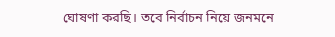ঘোষণা করছি। তবে নির্বাচন নিয়ে জনমনে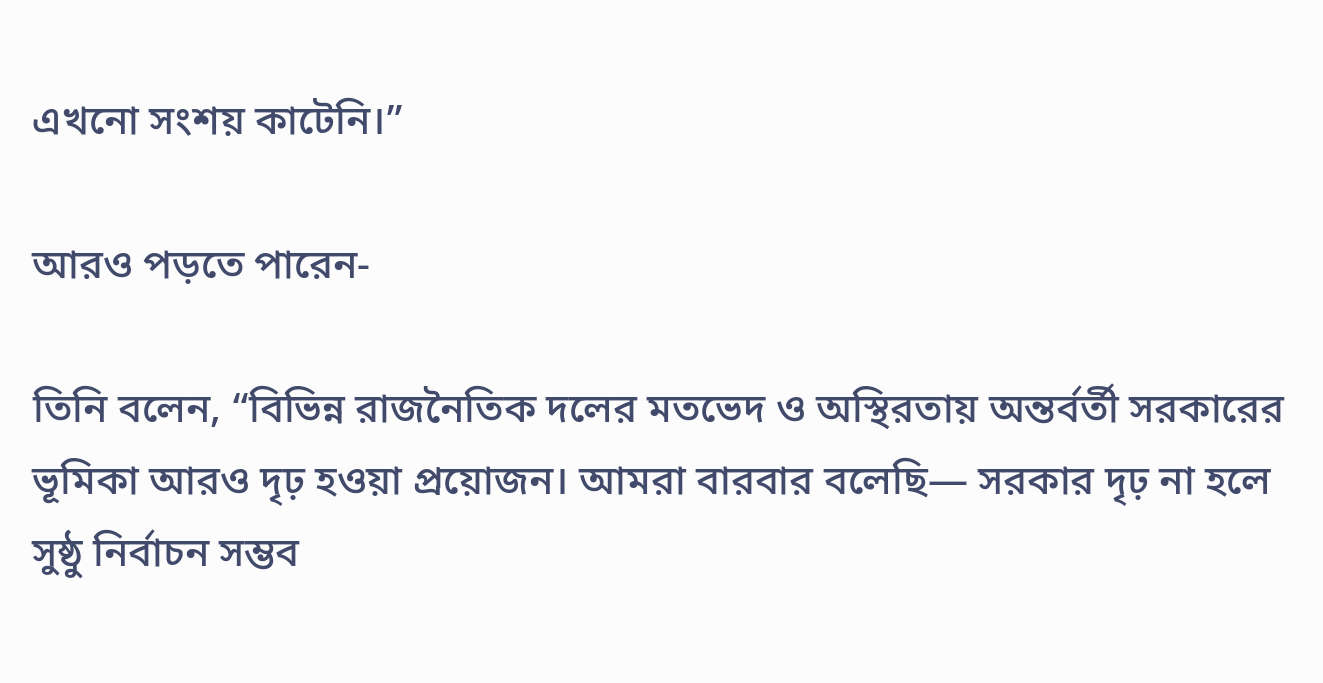এখনো সংশয় কাটেনি।”

আরও পড়তে পারেন-

তিনি বলেন, “বিভিন্ন রাজনৈতিক দলের মতভেদ ও অস্থিরতায় অন্তর্বর্তী সরকারের ভূমিকা আরও দৃঢ় হওয়া প্রয়োজন। আমরা বারবার বলেছি— সরকার দৃঢ় না হলে সুষ্ঠু নির্বাচন সম্ভব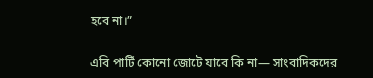হবে না।”

এবি পার্টি কোনো জোটে যাবে কি না— সাংবাদিকদের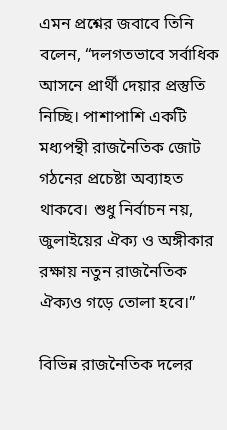এমন প্রশ্নের জবাবে তিনি বলেন, “দলগতভাবে সর্বাধিক আসনে প্রার্থী দেয়ার প্রস্তুতি নিচ্ছি। পাশাপাশি একটি মধ্যপন্থী রাজনৈতিক জোট গঠনের প্রচেষ্টা অব্যাহত থাকবে। শুধু নির্বাচন নয়, জুলাইয়ের ঐক্য ও অঙ্গীকার রক্ষায় নতুন রাজনৈতিক ঐক্যও গড়ে তোলা হবে।”

বিভিন্ন রাজনৈতিক দলের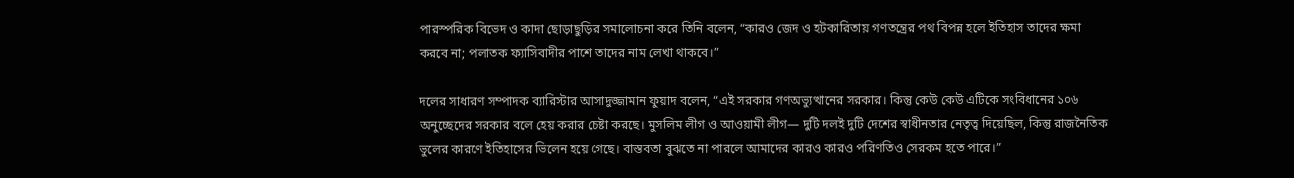পারস্পরিক বিভেদ ও কাদা ছোড়াছুড়ির সমালোচনা করে তিনি বলেন, “কারও জেদ ও হটকারিতায় গণতন্ত্রের পথ বিপন্ন হলে ইতিহাস তাদের ক্ষমা করবে না; পলাতক ফ্যাসিবাদীর পাশে তাদের নাম লেখা থাকবে।”

দলের সাধারণ সম্পাদক ব্যারিস্টার আসাদুজ্জামান ফুয়াদ বলেন, “এই সরকার গণঅভ্যুত্থানের সরকার। কিন্তু কেউ কেউ এটিকে সংবিধানের ১০৬ অনুচ্ছেদের সরকার বলে হেয় করার চেষ্টা করছে। মুসলিম লীগ ও আওয়ামী লীগ— দুটি দলই দুটি দেশের স্বাধীনতার নেতৃত্ব দিয়েছিল, কিন্তু রাজনৈতিক ভুলের কারণে ইতিহাসের ভিলেন হয়ে গেছে। বাস্তবতা বুঝতে না পারলে আমাদের কারও কারও পরিণতিও সেরকম হতে পারে।”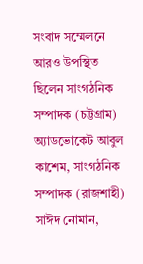সংবাদ সম্মেলনে আরও উপস্থিত ছিলেন সাংগঠনিক সম্পাদক (চট্টগ্রাম) অ্যাডভোকেট আবুল কাশেম, সাংগঠনিক সম্পাদক (রাজশাহী) সাঈদ নোমান,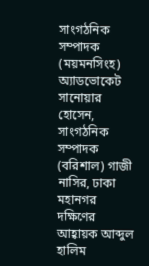সাংগঠনিক সম্পাদক (ময়মনসিংহ) অ্যাডভোকেট সানোয়ার হোসেন, সাংগঠনিক সম্পাদক (বরিশাল) গাজী নাসির, ঢাকা মহানগর দক্ষিণের আহ্বায়ক আব্দুল হালিম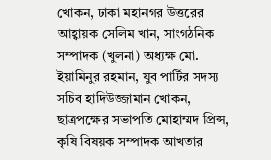খোকন, ঢাকা মহানগর উত্তরের আহ্বায়ক সেলিম খান, সাংগঠনিক সম্পাদক (খুলনা) অধ্যক্ষ মো. ইয়ামিনুর রহমান, যুব পার্টির সদস্য সচিব হাদিউজ্জামান খোকন, ছাত্রপক্ষের সভাপতি মোহাম্মদ প্রিন্স, কৃষি বিষয়ক সম্পাদক আখতার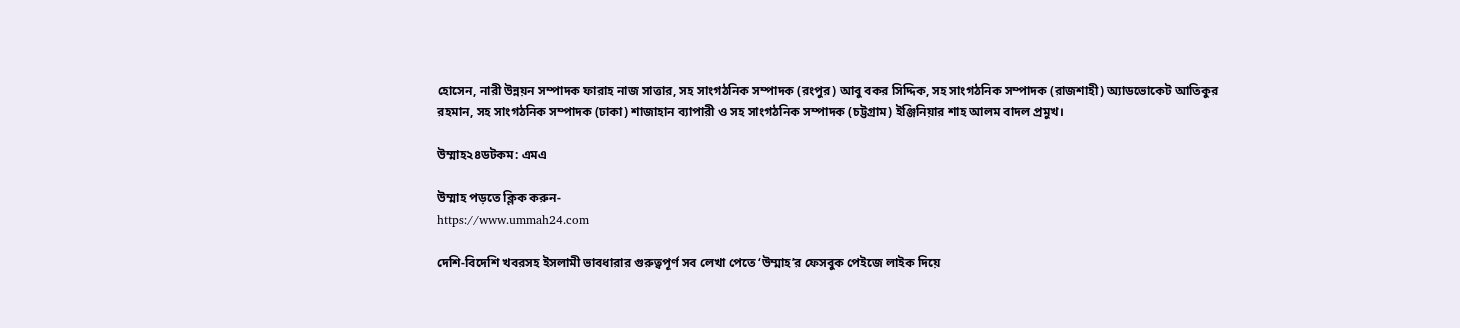হোসেন, নারী উন্নয়ন সম্পাদক ফারাহ নাজ সাত্তার, সহ সাংগঠনিক সম্পাদক (রংপুর) আবু বকর সিদ্দিক, সহ সাংগঠনিক সম্পাদক (রাজশাহী) অ্যাডভোকেট আতিকুর রহমান, সহ সাংগঠনিক সম্পাদক (ঢাকা) শাজাহান ব্যাপারী ও সহ সাংগঠনিক সম্পাদক (চট্টগ্রাম) ইঞ্জিনিয়ার শাহ আলম বাদল প্রমুখ।

উম্মাহ২৪ডটকম: এমএ

উম্মাহ পড়তে ক্লিক করুন-
https://www.ummah24.com

দেশি-বিদেশি খবরসহ ইসলামী ভাবধারার গুরুত্বপূর্ণ সব লেখা পেতে ‘উম্মাহ’র ফেসবুক পেইজে লাইক দিয়ে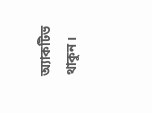অ্যাকটিভ থাকুন।